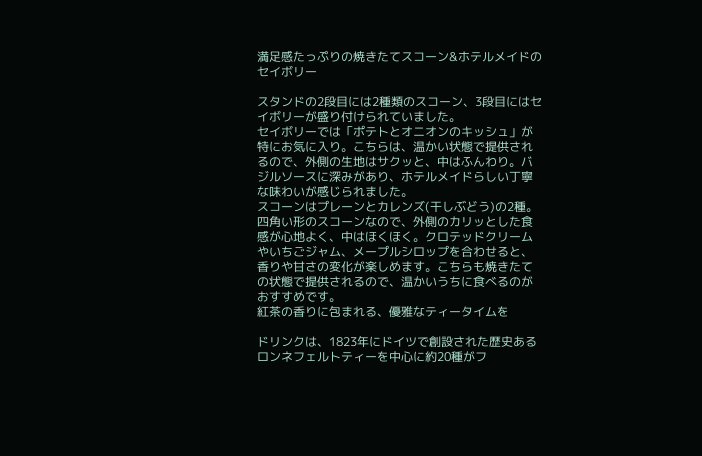満足感たっぷりの焼きたてスコーン&ホテルメイドのセイボリー

スタンドの2段目には2種類のスコーン、3段目にはセイボリーが盛り付けられていました。
セイボリーでは「ポテトとオニオンのキッシュ」が特にお気に入り。こちらは、温かい状態で提供されるので、外側の生地はサクッと、中はふんわり。バジルソースに深みがあり、ホテルメイドらしい丁寧な味わいが感じられました。
スコーンはプレーンとカレンズ(干しぶどう)の2種。
四角い形のスコーンなので、外側のカリッとした食感が心地よく、中はほくほく。クロテッドクリームやいちごジャム、メープルシロップを合わせると、香りや甘さの変化が楽しめます。こちらも焼きたての状態で提供されるので、温かいうちに食べるのがおすすめです。
紅茶の香りに包まれる、優雅なティータイムを

ドリンクは、1823年にドイツで創設された歴史あるロンネフェルトティーを中心に約20種がフ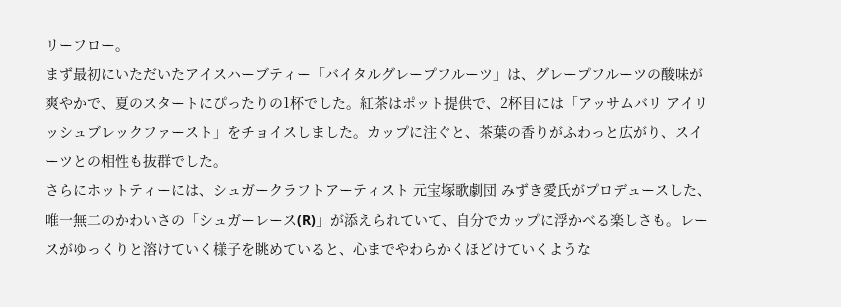リーフロー。
まず最初にいただいたアイスハーブティー「バイタルグレープフルーツ」は、グレープフルーツの酸味が爽やかで、夏のスタートにぴったりの1杯でした。紅茶はポット提供で、2杯目には「アッサムバリ アイリッシュブレックファースト」をチョイスしました。カップに注ぐと、茶葉の香りがふわっと広がり、スイーツとの相性も抜群でした。
さらにホットティーには、シュガークラフトアーティスト 元宝塚歌劇団 みずき愛氏がプロデュースした、唯一無二のかわいさの「シュガーレース(R)」が添えられていて、自分でカップに浮かべる楽しさも。レースがゆっくりと溶けていく様子を眺めていると、心までやわらかくほどけていくような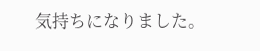気持ちになりました。